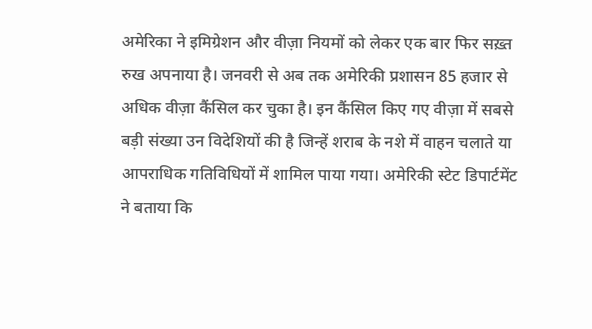अमेरिका ने इमिग्रेशन और वीज़ा नियमों को लेकर एक बार फिर सख़्त रुख अपनाया है। जनवरी से अब तक अमेरिकी प्रशासन 85 हजार से अधिक वीज़ा कैंसिल कर चुका है। इन कैंसिल किए गए वीज़ा में सबसे बड़ी संख्या उन विदेशियों की है जिन्हें शराब के नशे में वाहन चलाते या आपराधिक गतिविधियों में शामिल पाया गया। अमेरिकी स्टेट डिपार्टमेंट ने बताया कि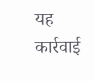यह कार्रवाई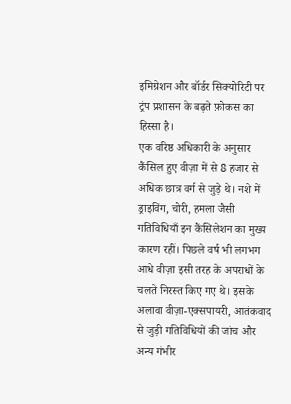इमिग्रेशन और बॉर्डर सिक्योरिटी पर ट्रंप प्रशासन के बढ़ते फ़ोकस का हिस्सा है।
एक वरिष्ठ अधिकारी के अनुसार कैंसिल हुए वीज़ा में से 8 हजार से अधिक छात्र वर्ग से जुड़े थे। नशे में ड्राइविंग, चोरी, हमला जैसी गतिविधियाँ इन कैंसिलेशन का मुख्य कारण रहीं। पिछले वर्ष भी लगभग आधे वीज़ा इसी तरह के अपराधों के चलते निरस्त किए गए थे। इसके अलावा वीज़ा-एक्सपायरी, आतंकवाद से जुड़ी गतिविधियों की जांच और अन्य गंभीर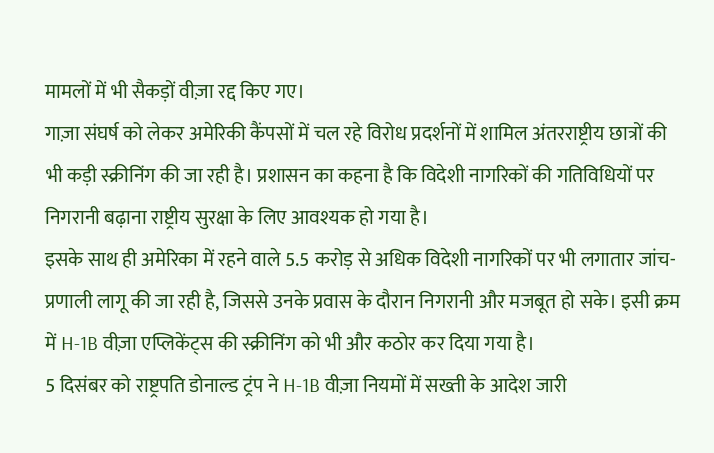मामलों में भी सैकड़ों वीज़ा रद्द किए गए।
गाज़ा संघर्ष को लेकर अमेरिकी कैंपसों में चल रहे विरोध प्रदर्शनों में शामिल अंतरराष्ट्रीय छात्रों की भी कड़ी स्क्रीनिंग की जा रही है। प्रशासन का कहना है कि विदेशी नागरिकों की गतिविधियों पर निगरानी बढ़ाना राष्ट्रीय सुरक्षा के लिए आवश्यक हो गया है।
इसके साथ ही अमेरिका में रहने वाले 5.5 करोड़ से अधिक विदेशी नागरिकों पर भी लगातार जांच-प्रणाली लागू की जा रही है, जिससे उनके प्रवास के दौरान निगरानी और मजबूत हो सके। इसी क्रम में H-1B वीज़ा एप्लिकेंट्स की स्क्रीनिंग को भी और कठोर कर दिया गया है।
5 दिसंबर को राष्ट्रपति डोनाल्ड ट्रंप ने H-1B वीज़ा नियमों में सख्ती के आदेश जारी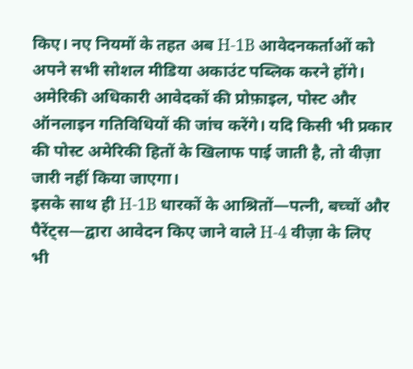किए। नए नियमों के तहत अब H-1B आवेदनकर्ताओं को अपने सभी सोशल मीडिया अकाउंट पब्लिक करने होंगे। अमेरिकी अधिकारी आवेदकों की प्रोफ़ाइल, पोस्ट और ऑनलाइन गतिविधियों की जांच करेंगे। यदि किसी भी प्रकार की पोस्ट अमेरिकी हितों के खिलाफ पाई जाती है, तो वीज़ा जारी नहीं किया जाएगा।
इसके साथ ही H-1B धारकों के आश्रितों—पत्नी, बच्चों और पैरेंट्स—द्वारा आवेदन किए जाने वाले H-4 वीज़ा के लिए भी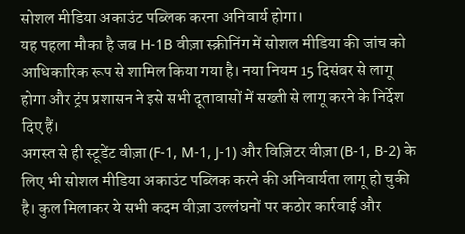सोशल मीडिया अकाउंट पब्लिक करना अनिवार्य होगा।
यह पहला मौका है जब H-1B वीज़ा स्क्रीनिंग में सोशल मीडिया की जांच को आधिकारिक रूप से शामिल किया गया है। नया नियम 15 दिसंबर से लागू होगा और ट्रंप प्रशासन ने इसे सभी दूतावासों में सख्ती से लागू करने के निर्देश दिए हैं।
अगस्त से ही स्टूडेंट वीज़ा (F-1, M-1, J-1) और विज़िटर वीज़ा (B-1, B-2) के लिए भी सोशल मीडिया अकाउंट पब्लिक करने की अनिवार्यता लागू हो चुकी है। कुल मिलाकर ये सभी कदम वीज़ा उल्लंघनों पर कठोर कार्रवाई और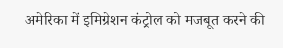अमेरिका में इमिग्रेशन कंट्रोल को मजबूत करने की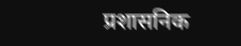प्रशासनिक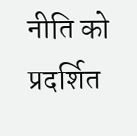नीति को प्रदर्शित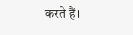करते हैं।